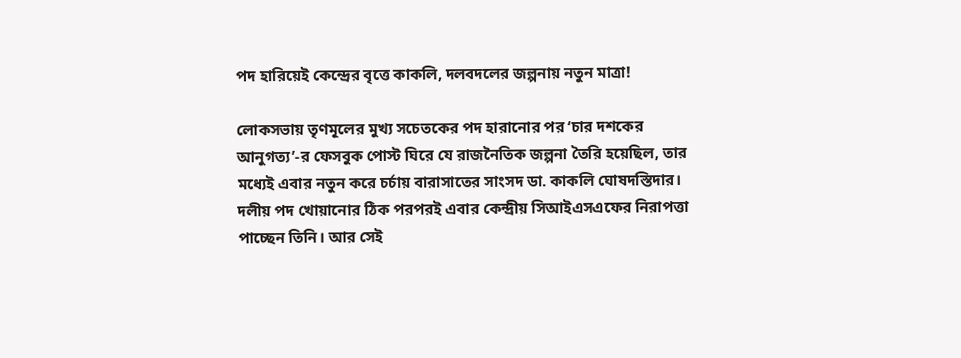পদ হারিয়েই কেন্দ্রের বৃত্তে কাকলি, দলবদলের জল্পনায় নতুন মাত্রা!

লোকসভায় তৃণমূলের মুখ্য সচেতকের পদ হারানোর পর ‘চার দশকের আনুগত্য’-র ফেসবুক পোস্ট ঘিরে যে রাজনৈতিক জল্পনা তৈরি হয়েছিল, তার মধ্যেই এবার নতুন করে চর্চায় বারাসাতের সাংসদ ডা. কাকলি ঘোষদস্তিদার। দলীয় পদ খোয়ানোর ঠিক পরপরই এবার কেন্দ্রীয় সিআইএসএফের নিরাপত্তা পাচ্ছেন তিনি। আর সেই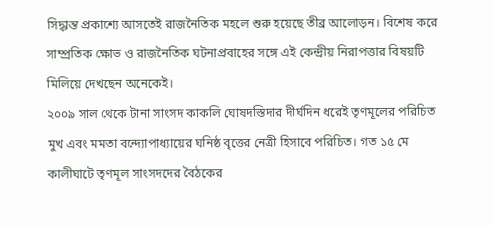সিদ্ধান্ত প্রকাশ্যে আসতেই রাজনৈতিক মহলে শুরু হয়েছে তীব্র আলোড়ন। বিশেষ করে সাম্প্রতিক ক্ষোভ ও রাজনৈতিক ঘটনাপ্রবাহের সঙ্গে এই কেন্দ্রীয় নিরাপত্তার বিষয়টি মিলিয়ে দেখছেন অনেকেই।
২০০৯ সাল থেকে টানা সাংসদ কাকলি ঘোষদস্তিদার দীর্ঘদিন ধরেই তৃণমূলের পরিচিত মুখ এবং মমতা বন্দ্যোপাধ্যায়ের ঘনিষ্ঠ বৃত্তের নেত্রী হিসাবে পরিচিত। গত ১৫ মে কালীঘাটে তৃণমূল সাংসদদের বৈঠকের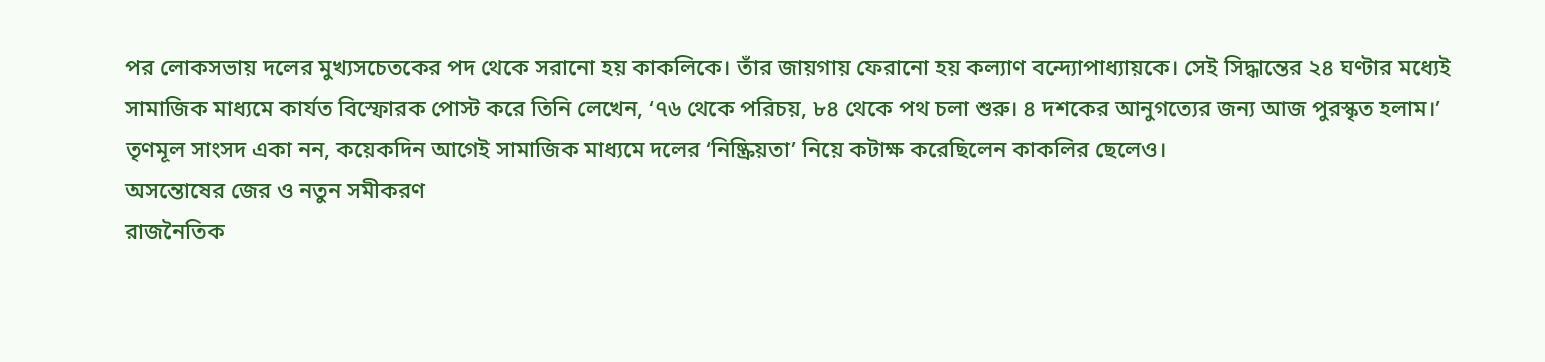পর লোকসভায় দলের মুখ্যসচেতকের পদ থেকে সরানো হয় কাকলিকে। তাঁর জায়গায় ফেরানো হয় কল্যাণ বন্দ্যোপাধ্যায়কে। সেই সিদ্ধান্তের ২৪ ঘণ্টার মধ্যেই সামাজিক মাধ্যমে কার্যত বিস্ফোরক পোস্ট করে তিনি লেখেন, ‘৭৬ থেকে পরিচয়, ৮৪ থেকে পথ চলা শুরু। ৪ দশকের আনুগত্যের জন্য আজ পুরস্কৃত হলাম।’ তৃণমূল সাংসদ একা নন, কয়েকদিন আগেই সামাজিক মাধ্যমে দলের ‘নিষ্ক্রিয়তা’ নিয়ে কটাক্ষ করেছিলেন কাকলির ছেলেও।
অসন্তোষের জের ও নতুন সমীকরণ
রাজনৈতিক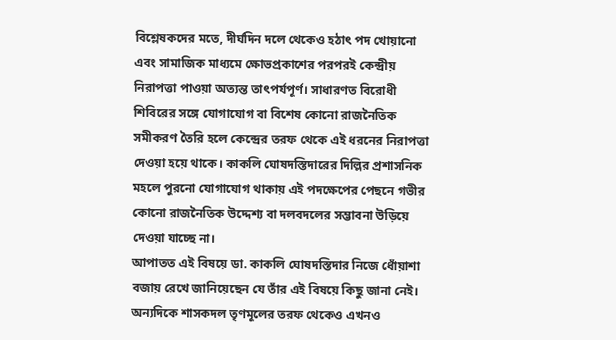বিশ্লেষকদের মতে, দীর্ঘদিন দলে থেকেও হঠাৎ পদ খোয়ানো এবং সামাজিক মাধ্যমে ক্ষোভপ্রকাশের পরপরই কেন্দ্রীয় নিরাপত্তা পাওয়া অত্যন্ত তাৎপর্যপূর্ণ। সাধারণত বিরোধী শিবিরের সঙ্গে যোগাযোগ বা বিশেষ কোনো রাজনৈতিক সমীকরণ তৈরি হলে কেন্দ্রের তরফ থেকে এই ধরনের নিরাপত্তা দেওয়া হয়ে থাকে। কাকলি ঘোষদস্তিদারের দিল্লির প্রশাসনিক মহলে পুরনো যোগাযোগ থাকায় এই পদক্ষেপের পেছনে গভীর কোনো রাজনৈতিক উদ্দেশ্য বা দলবদলের সম্ভাবনা উড়িয়ে দেওয়া যাচ্ছে না।
আপাতত এই বিষয়ে ডা. কাকলি ঘোষদস্তিদার নিজে ধোঁয়াশা বজায় রেখে জানিয়েছেন যে তাঁর এই বিষয়ে কিছু জানা নেই। অন্যদিকে শাসকদল তৃণমূলের তরফ থেকেও এখনও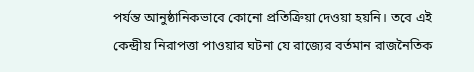পর্যন্ত আনুষ্ঠানিকভাবে কোনো প্রতিক্রিয়া দেওয়া হয়নি। তবে এই কেন্দ্রীয় নিরাপত্তা পাওয়ার ঘটনা যে রাজ্যের বর্তমান রাজনৈতিক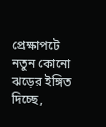প্রেক্ষাপটে নতুন কোনো ঝড়ের ইঙ্গিত দিচ্ছে,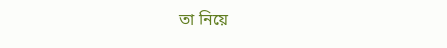তা নিয়ে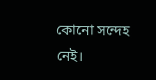কোনো সন্দেহ নেই।